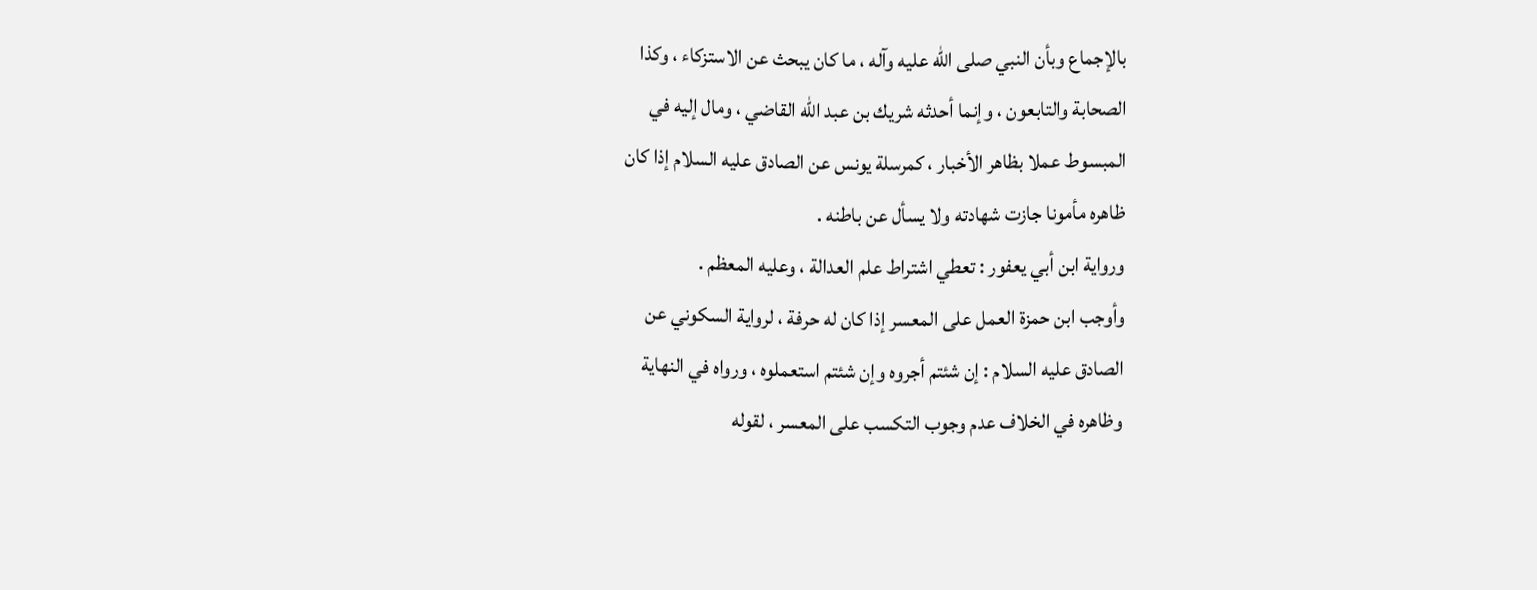بالإجماع وبأن النبي صلى الله عليه وآله ، ما كان يبحث عن الاستزكاء ، وكذا
الصحابة والتابعون ، وإنما أحدثه شريك بن عبد الله القاضي ، ومال إليه في
المبسوط عملا بظاهر الأخبار ، كمرسلة يونس عن الصادق عليه السلام إذا كان
ظاهره مأمونا جازت شهادته ولا يسأل عن باطنه .
ورواية ابن أبي يعفور : تعطي اشتراط علم العدالة ، وعليه المعظم .
وأوجب ابن حمزة العمل على المعسر إذا كان له حرفة ، لرواية السكوني عن
الصادق عليه السلام : إن شئتم أجروه وإن شئتم استعملوه ، ورواه في النهاية
وظاهره في الخلاف عدم وجوب التكسب على المعسر ، لقوله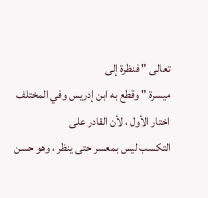تعالى " فنظرة إلى
ميسرة " وقطع به ابن إدريس وفي المختلف اختار الأول ، لأن القادر على
التكسب ليس بمعسر حتى ينظر ، وهو حسن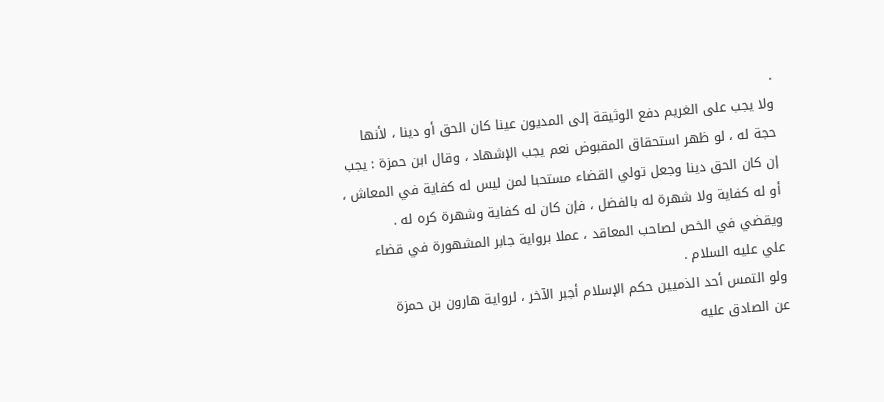.
ولا يجب على الغريم دفع الوثيقة إلى المديون عينا كان الحق أو دينا ، لأنها
حجة له ، لو ظهر استحقاق المقبوض نعم يجب الإشهاد ، وقال ابن حمزة : يجب
إن كان الحق دينا وجعل تولي القضاء مستحبا لمن ليس له كفاية في المعاش ،
أو له كفاية ولا شهرة له بالفضل ، فإن كان له كفاية وشهرة كره له .
ويقضي في الخص لصاحب المعاقد ، عملا برواية جابر المشهورة في قضاء
علي عليه السلام .
ولو التمس أحد الذميين حكم الإسلام أجبر الآخر ، لرواية هارون بن حمزة
عن الصادق عليه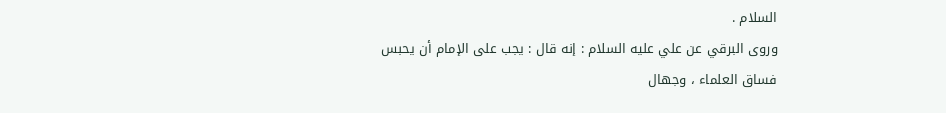السلام .
وروى البرقي عن علي عليه السلام : إنه قال : يجب على الإمام أن يحبس
فساق العلماء ، وجهال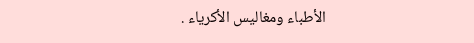الأطباء ومغاليس الأكرياء .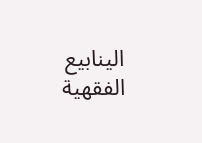الينابيع الفقهية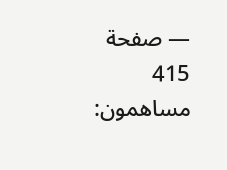— صفحة 415
مساهمون: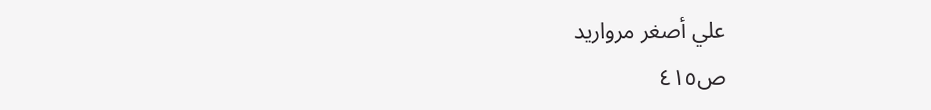علي أصغر مرواريد
ص٤١٥